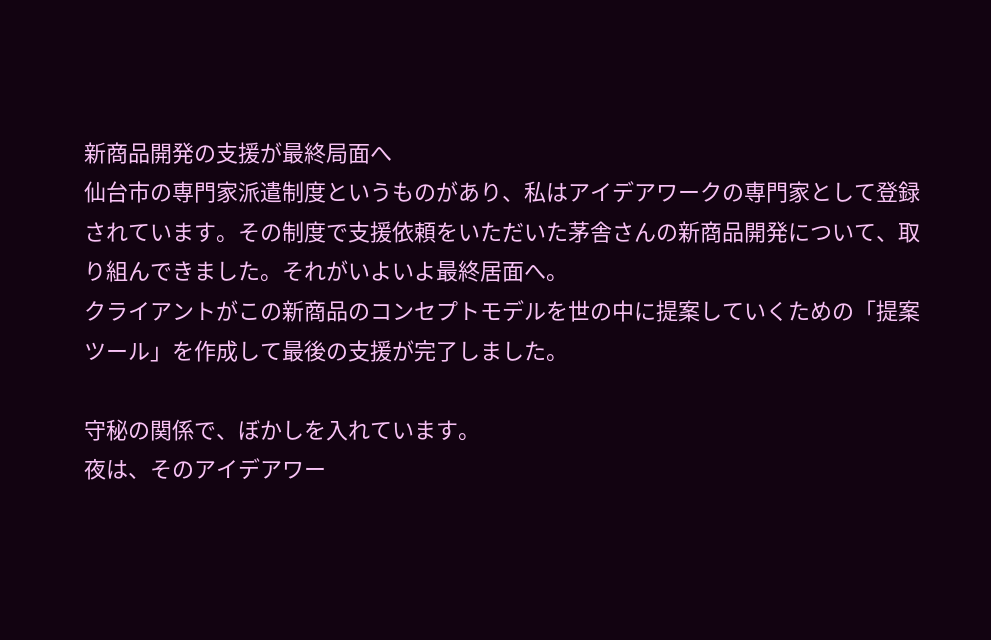新商品開発の支援が最終局面へ
仙台市の専門家派遣制度というものがあり、私はアイデアワークの専門家として登録されています。その制度で支援依頼をいただいた茅舎さんの新商品開発について、取り組んできました。それがいよいよ最終居面へ。
クライアントがこの新商品のコンセプトモデルを世の中に提案していくための「提案ツール」を作成して最後の支援が完了しました。

守秘の関係で、ぼかしを入れています。
夜は、そのアイデアワー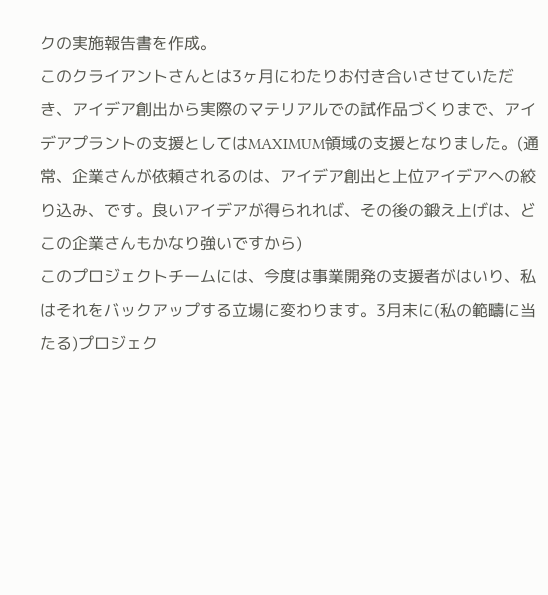クの実施報告書を作成。
このクライアントさんとは3ヶ月にわたりお付き合いさせていただき、アイデア創出から実際のマテリアルでの試作品づくりまで、アイデアプラントの支援としてはMAXIMUM領域の支援となりました。(通常、企業さんが依頼されるのは、アイデア創出と上位アイデアへの絞り込み、です。良いアイデアが得られれば、その後の鍛え上げは、どこの企業さんもかなり強いですから)
このプロジェクトチームには、今度は事業開発の支援者がはいり、私はそれをバックアップする立場に変わります。3月末に(私の範疇に当たる)プロジェク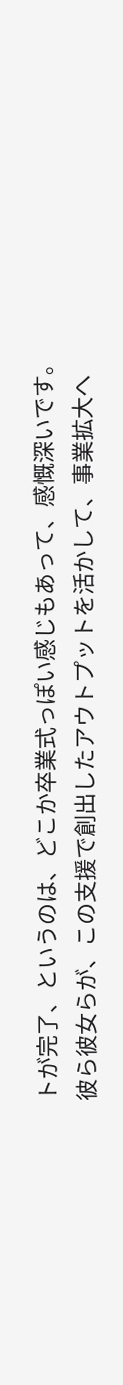トが完了、というのは、どこか卒業式っぽい感じもあって、感慨深いです。
彼ら彼女らが、この支援で創出したアウトプットを活かして、事業拡大へ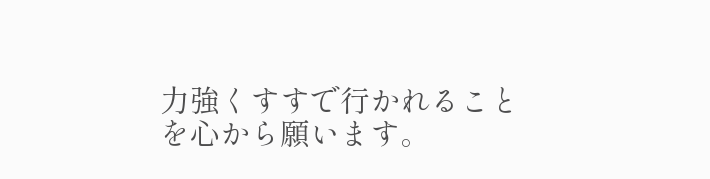力強くすすで行かれることを心から願います。